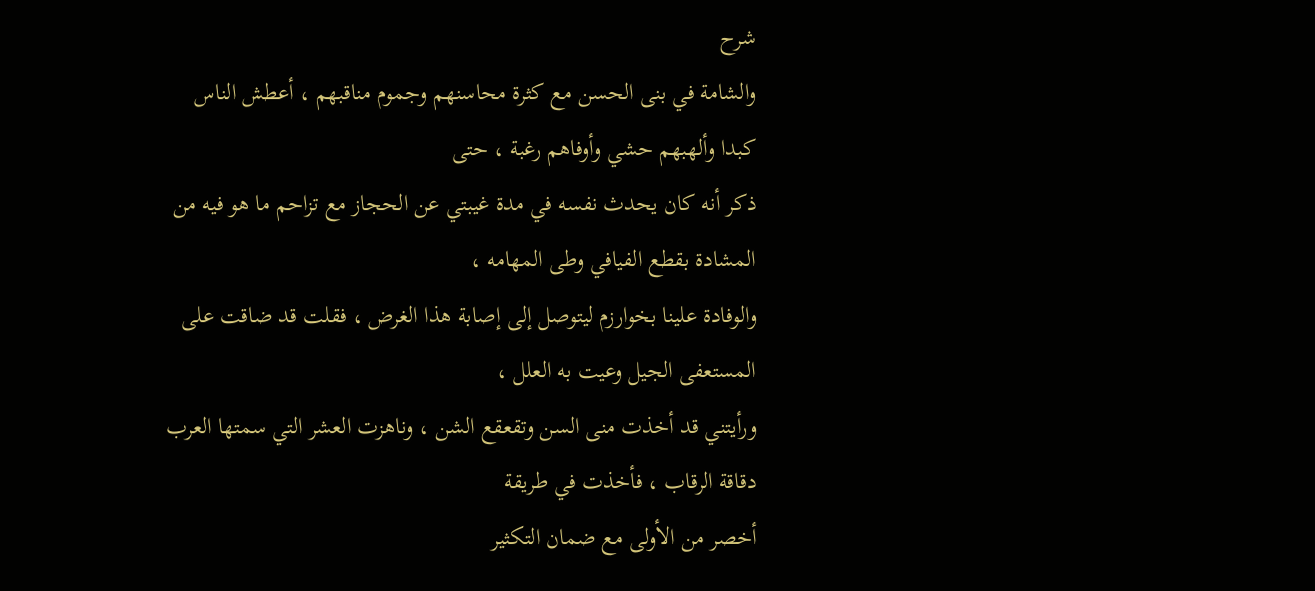شرح
والشامة في بنى الحسن مع كثرة محاسنهم وجموم مناقبهم ، أعطش الناس كبدا وألهبهم حشي وأوفاهم رغبة ، حتى
ذكر أنه كان يحدث نفسه في مدة غيبتي عن الحجاز مع تزاحم ما هو فيه من المشادة بقطع الفيافي وطى المهامه ،
والوفادة علينا بخوارزم ليتوصل إلى إصابة هذا الغرض ، فقلت قد ضاقت على المستعفى الجيل وعيت به العلل ،
ورأيتني قد أخذت منى السن وتقعقع الشن ، وناهزت العشر التي سمتها العرب دقاقة الرقاب ، فأخذت في طريقة
أخصر من الأولى مع ضمان التكثير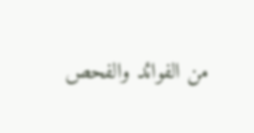من الفوائد والفحص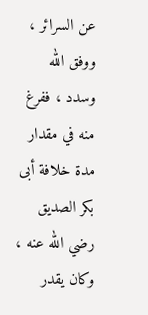عن السرائر ، ووفق الله وسدد ، ففرغ منه في مقدار
مدة خلافة أبى بكر الصديق رضي الله عنه ، وكان يقدر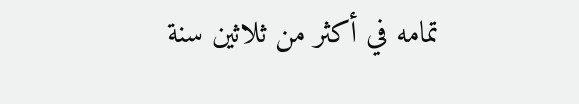تمامه في أكثر من ثلاثين سنة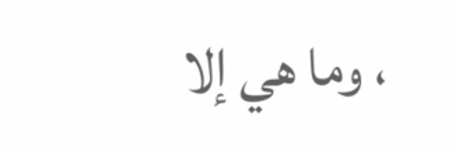، وما هي إلا